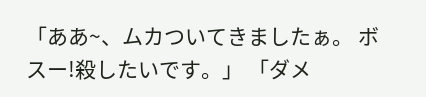「ああ~、ムカついてきましたぁ。 ボスー!殺したいです。」 「ダメ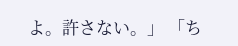よ。許さない。」 「ち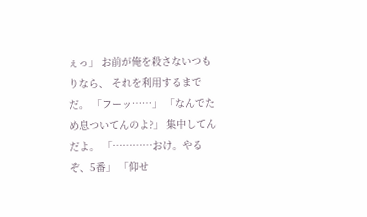ぇっ」 お前が俺を殺さないつもりなら、 それを利用するまでだ。 「フーッ……」 「なんでため息ついてんのよ?」 集中してんだよ。 「…………おけ。やるぞ、5番」 「仰せ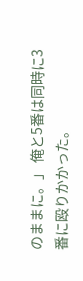のままに。」 俺と5番は同時に3番に殴りかかった。